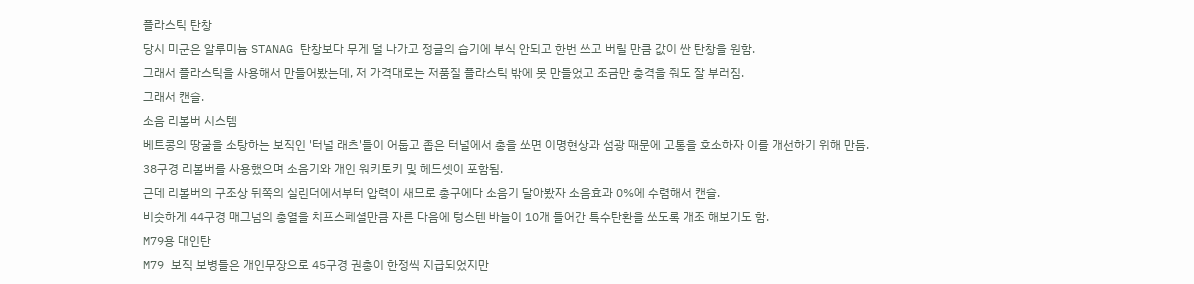플라스틱 탄창
당시 미군은 알루미늄 STANAG 탄창보다 무게 덜 나가고 정글의 습기에 부식 안되고 한번 쓰고 버릴 만큼 값이 싼 탄창을 원함.
그래서 플라스틱을 사용해서 만들어봤는데, 저 가격대로는 저품질 플라스틱 밖에 못 만들었고 조금만 충격을 줘도 잘 부러짐.
그래서 캔슬.
소음 리볼버 시스템
베트콩의 땅굴을 소탕하는 보직인 '터널 래츠'들이 어둡고 좁은 터널에서 총을 쏘면 이명현상과 섬광 때문에 고통을 호소하자 이를 개선하기 위해 만듬.
38구경 리볼버를 사용했으며 소음기와 개인 워키토키 및 헤드셋이 포함됨.
근데 리볼버의 구조상 뒤쪽의 실린더에서부터 압력이 새므로 총구에다 소음기 달아봤자 소음효과 0%에 수렴해서 캔슬.
비슷하게 44구경 매그넘의 총열을 치프스페셜만큼 자른 다음에 텅스텐 바늘이 10개 들어간 특수탄환을 쏘도록 개조 해보기도 함.
M79용 대인탄
M79 보직 보병들은 개인무장으로 45구경 권총이 한정씩 지급되었지만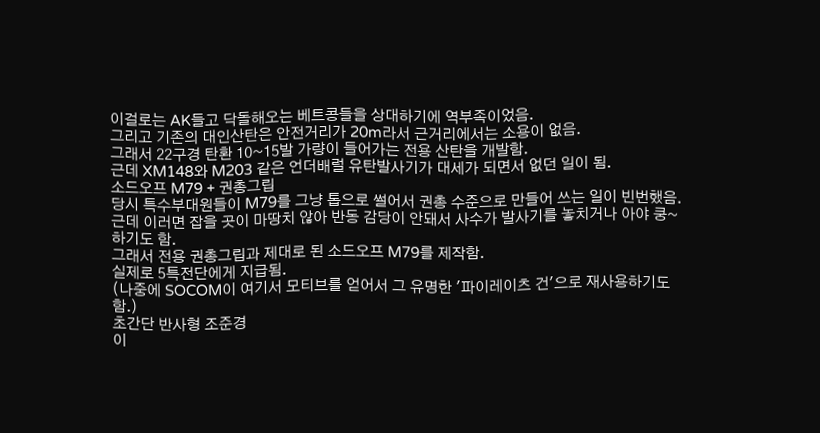이걸로는 AK들고 닥돌해오는 베트콩들을 상대하기에 역부족이었음.
그리고 기존의 대인산탄은 안전거리가 20m라서 근거리에서는 소용이 없음.
그래서 22구경 탄환 10~15발 가량이 들어가는 전용 산탄을 개발함.
근데 XM148와 M203 같은 언더배럴 유탄발사기가 대세가 되면서 없던 일이 됨.
소드오프 M79 + 권총그립
당시 특수부대원들이 M79를 그냥 톱으로 썰어서 권총 수준으로 만들어 쓰는 일이 빈번했음.
근데 이러면 잡을 곳이 마땅치 않아 반동 감당이 안돼서 사수가 발사기를 놓치거나 아야 쿵~ 하기도 함.
그래서 전용 권총그립과 제대로 된 소드오프 M79를 제작함.
실제로 5특전단에게 지급됨.
(나중에 SOCOM이 여기서 모티브를 얻어서 그 유명한 '파이레이츠 건'으로 재사용하기도 함.)
초간단 반사형 조준경
이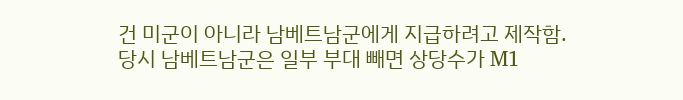건 미군이 아니라 남베트남군에게 지급하려고 제작함.
당시 남베트남군은 일부 부대 빼면 상당수가 M1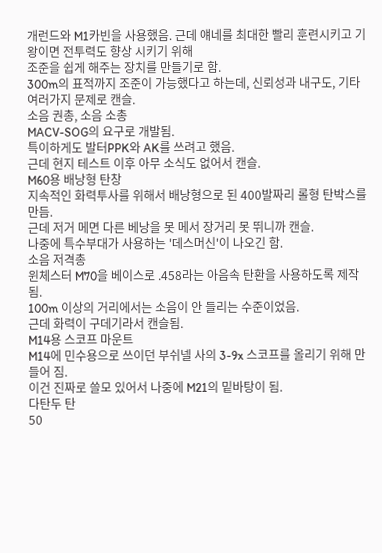개런드와 M1카빈을 사용했음. 근데 얘네를 최대한 빨리 훈련시키고 기왕이면 전투력도 향상 시키기 위해
조준을 쉽게 해주는 장치를 만들기로 함.
300m의 표적까지 조준이 가능했다고 하는데, 신뢰성과 내구도, 기타 여러가지 문제로 캔슬.
소음 권총, 소음 소총
MACV-SOG의 요구로 개발됨.
특이하게도 발터PPK와 AK를 쓰려고 했음.
근데 현지 테스트 이후 아무 소식도 없어서 캔슬.
M60용 배낭형 탄창
지속적인 화력투사를 위해서 배낭형으로 된 400발짜리 롤형 탄박스를 만듬.
근데 저거 메면 다른 베낭을 못 메서 장거리 못 뛰니까 캔슬.
나중에 특수부대가 사용하는 '데스머신'이 나오긴 함.
소음 저격총
윈체스터 M70을 베이스로 .458라는 아음속 탄환을 사용하도록 제작됨.
100m 이상의 거리에서는 소음이 안 들리는 수준이었음.
근데 화력이 구데기라서 캔슬됨.
M14용 스코프 마운트
M14에 민수용으로 쓰이던 부쉬넬 사의 3-9x 스코프를 올리기 위해 만들어 짐.
이건 진짜로 쓸모 있어서 나중에 M21의 밑바탕이 됨.
다탄두 탄
50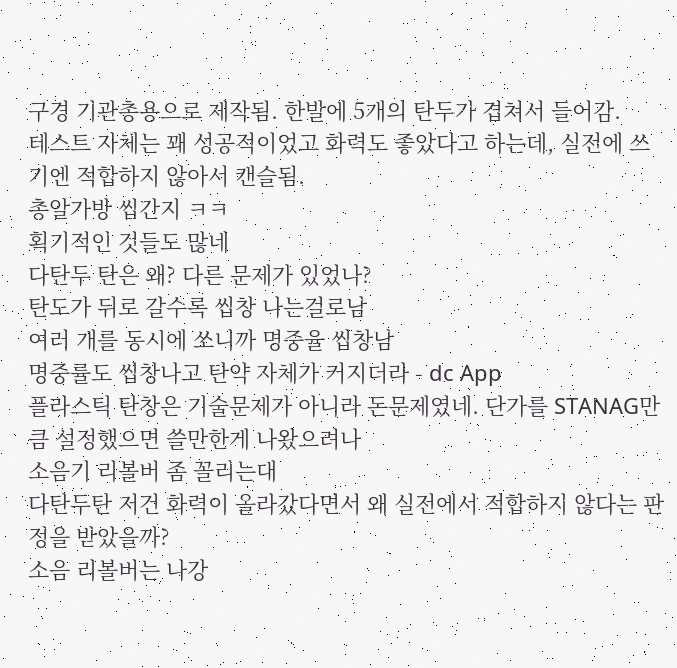구경 기관총용으로 제작됨. 한발에 5개의 탄두가 겹쳐서 들어감.
테스트 자체는 꽤 성공적이었고 화력도 좋았다고 하는데, 실전에 쓰기엔 적합하지 않아서 캔슬됨.
총알가방 씹간지 ㅋㅋ
획기적인 것들도 많네
다탄두 탄은 왜? 다른 문제가 있었나?
탄도가 뒤로 갈수록 씹창 나는걸로남
여러 개를 동시에 쏘니까 명중율 씹창남
명중률도 씹창나고 탄약 자체가 커지더라 - dc App
플라스틱 탄창은 기술문제가 아니라 돈문제였네. 단가를 STANAG만큼 설정했으면 쓸만한게 나왔으려나
소음기 리볼버 좀 꼴리는대
다탄두탄 저건 화력이 올라갔다면서 왜 실전에서 적합하지 않다는 판정을 받았을까?
소음 리볼버는 나강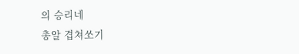의 승리네
총알 겹쳐쏘기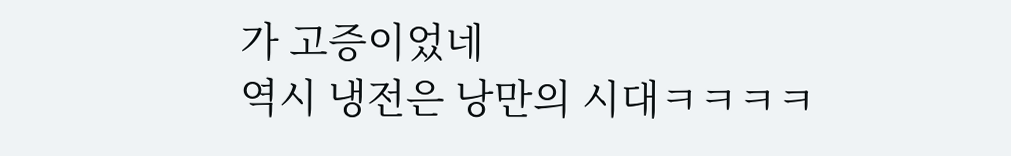가 고증이었네
역시 냉전은 낭만의 시대ㅋㅋㅋㅋ